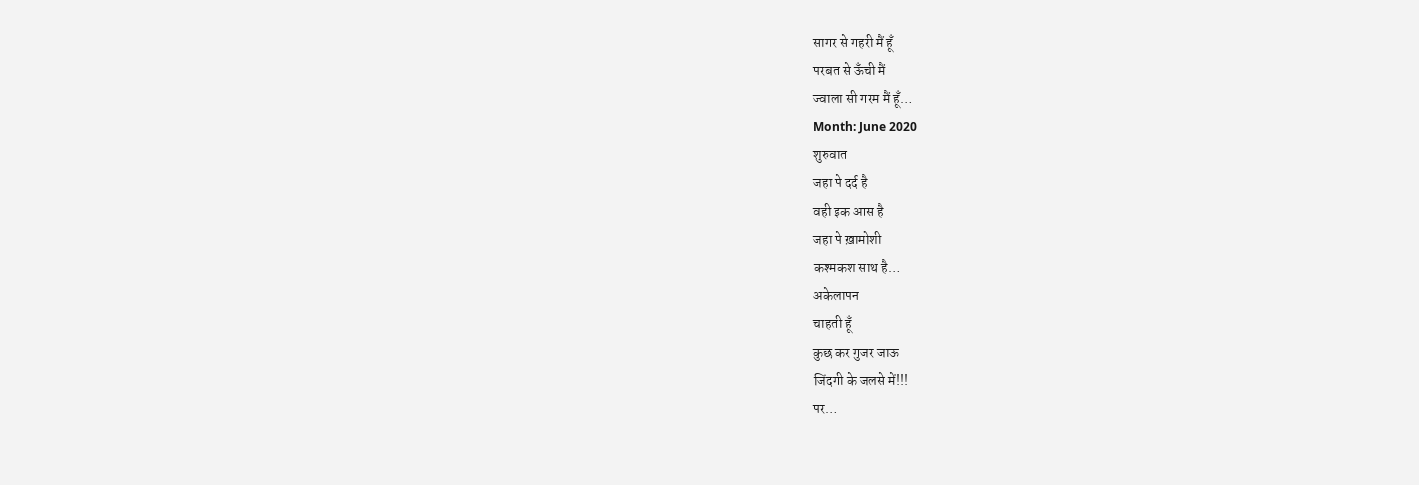सागर से गहरी मैं हूँ
परबत से ऊँची मैं
ज्वाला सी गरम मैं हूँ…
Month: June 2020
शुरुवात
जहा पे दर्द है
वही इक आस है
जहा पे ख़ामोशी
कश्मकश साथ है…
अकेलापन
चाहती हूँ
कुछ कर गुजर जाऊ
जिंदगी के जलसे में!!!
पर…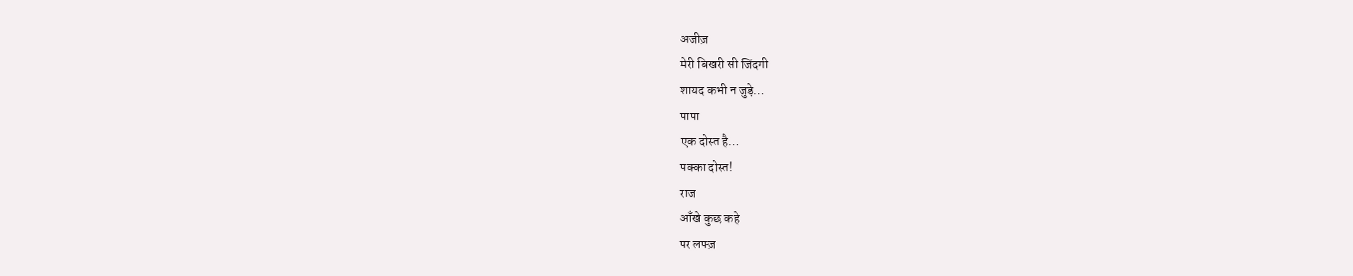अजीज़
मेरी बिखरी सी जिंदगी
शायद कभी न जुड़े…
पापा
एक दोस्त है…
पक्का दोस्त!
राज
आँखे कुछ कहे
पर लफ्ज़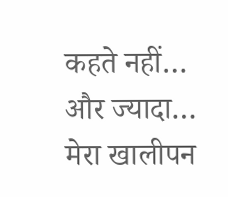कहते नहीं…
और ज्यादा…
मेरा खालीपन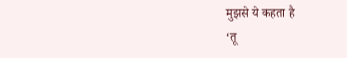मुझसे ये कहता है
‘तू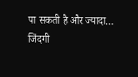पा सकती है और ज्यादा…
जिंदगी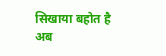सिखाया बहोत है
अब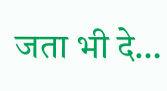जता भी दे…